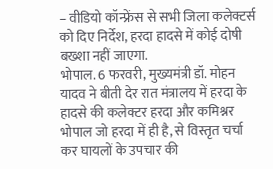– वीडियो कॉन्फ्रेंस से सभी जिला कलेक्टर्स को दिए निर्देश, हरदा हादसे में कोई दोषी बख्शा नहीं जाएगा.
भोपाल. 6 फरवरी, मुख्यमंत्री डॉ. मोहन यादव ने बीती देर रात मंत्रालय में हरदा के हादसे की कलेक्टर हरदा और कमिश्नर भोपाल जो हरदा में ही है, से विस्तृत चर्चा कर घायलों के उपचार की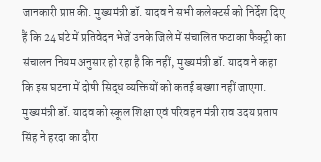जानकारी प्राप्त की. मुख्यमंत्री डॉ. यादव ने सभी कलेक्टर्स को निर्देश दिए हैं कि 24 घंटे में प्रतिवेदन भेजें उनके जिले में संचालित फटाका फैक्ट्री का संचालन नियम अनुसार हो रहा है कि नहीं, मुख्यमंत्री डॉ. यादव ने कहा कि इस घटना में दोषी सिद्ध व्यक्तियों को कतई बख्शा नहीं जाएगा.
मुख्यमंत्री डॉ. यादव को स्कूल शिक्षा एवं परिवहन मंत्री राव उदय प्रताप सिंह ने हरदा का दौरा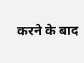करने के बाद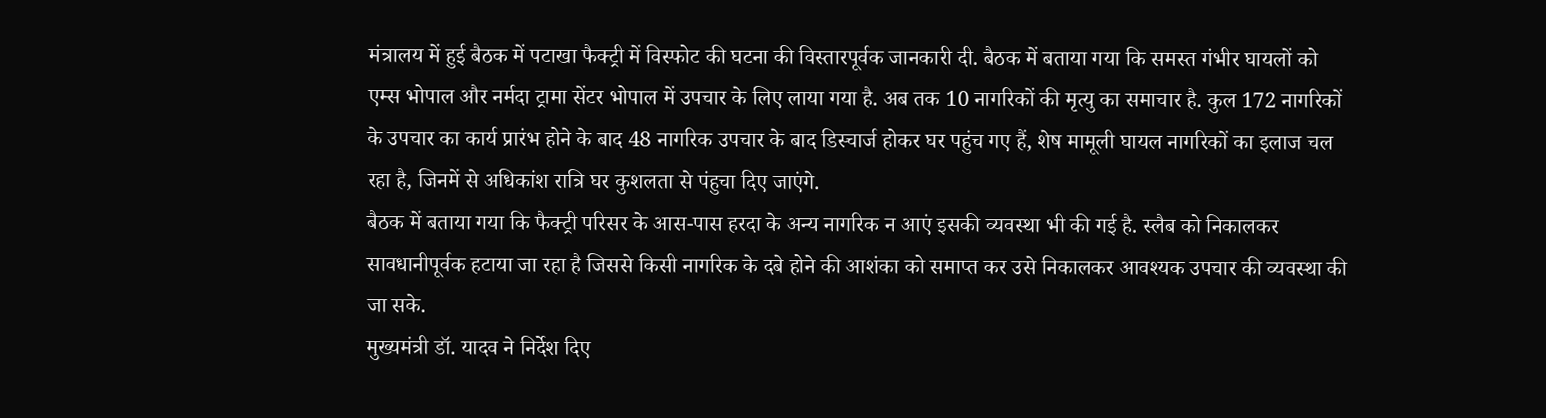मंत्रालय में हुई बैठक में पटाखा फैक्ट्री में विस्फोट की घटना की विस्तारपूर्वक जानकारी दी. बैठक में बताया गया कि समस्त गंभीर घायलों को एम्स भोपाल और नर्मदा ट्रामा सेंटर भोपाल में उपचार के लिए लाया गया है. अब तक 10 नागरिकों की मृत्यु का समाचार है. कुल 172 नागरिकों के उपचार का कार्य प्रारंभ होने के बाद 48 नागरिक उपचार के बाद डिस्चार्ज होकर घर पहुंच गए हैं, शेष मामूली घायल नागरिकों का इलाज चल रहा है, जिनमें से अधिकांश रात्रि घर कुशलता से पंहुचा दिए जाएंगे.
बैठक में बताया गया कि फैक्ट्री परिसर के आस-पास हरदा के अन्य नागरिक न आएं इसकी व्यवस्था भी की गई है. स्लैब को निकालकर सावधानीपूर्वक हटाया जा रहा है जिससे किसी नागरिक के दबे होने की आशंका को समाप्त कर उसे निकालकर आवश्यक उपचार की व्यवस्था की जा सके.
मुख्यमंत्री डॉ. यादव ने निर्देश दिए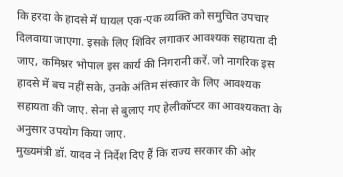कि हरदा के हादसे में घायल एक-एक व्यक्ति को समुचित उपचार दिलवाया जाएगा. इसके लिए शिविर लगाकर आवश्यक सहायता दी जाए, कमिश्नर भोपाल इस कार्य की निगरानी करें. जो नागरिक इस हादसे में बच नहीं सके, उनके अंतिम संस्कार के लिए आवश्यक सहायता की जाए. सेना से बुलाए गए हेलीकॉप्टर का आवश्यकता के अनुसार उपयोग किया जाए.
मुख्यमंत्री डॉ. यादव ने निर्देश दिए हैं कि राज्य सरकार की ओर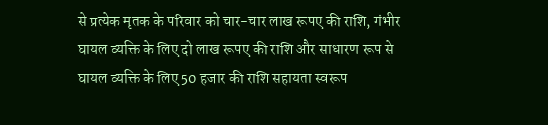से प्रत्येक मृतक के परिवार को चार-चार लाख रूपए की राशि, गंभीर घायल व्यक्ति के लिए दो लाख रूपए की राशि और साधारण रूप से घायल व्यक्ति के लिए 50 हजार की राशि सहायता स्वरूप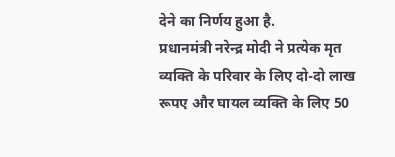देने का निर्णय हुआ है.
प्रधानमंत्री नरेन्द्र मोदी ने प्रत्येक मृत व्यक्ति के परिवार के लिए दो-दो लाख रूपए और घायल व्यक्ति के लिए 50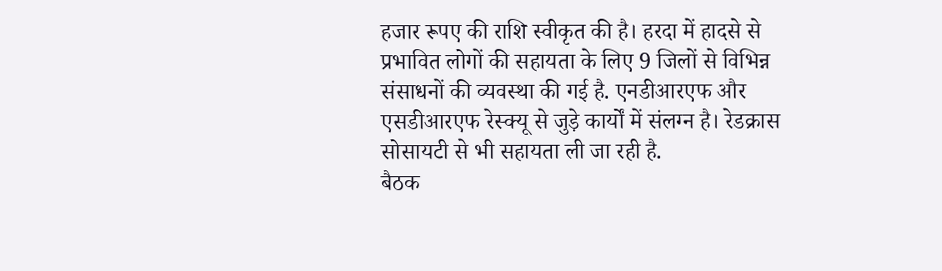हजार रूपए की राशि स्वीकृत की है। हरदा में हादसे से प्रभावित लोगों की सहायता के लिए 9 जिलों से विभिन्न संसाधनों की व्यवस्था की गई है. एनडीआरएफ और एसडीआरएफ रेस्क्यू से जुड़े कार्यों में संलग्न है। रेडक्रास सोसायटी से भी सहायता ली जा रही है.
बैठक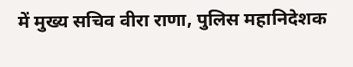में मुख्य सचिव वीरा राणा, पुलिस महानिदेशक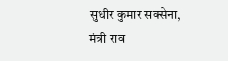सुधीर कुमार सक्सेना, मंत्री राव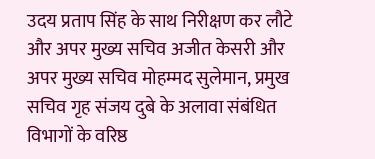उदय प्रताप सिंह के साथ निरीक्षण कर लौटे और अपर मुख्य सचिव अजीत केसरी और अपर मुख्य सचिव मोहम्मद सुलेमान, प्रमुख सचिव गृह संजय दुबे के अलावा संबंधित विभागों के वरिष्ठ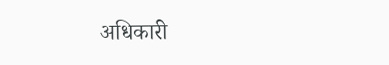अधिकारी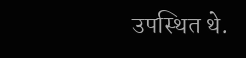उपस्थित थे.